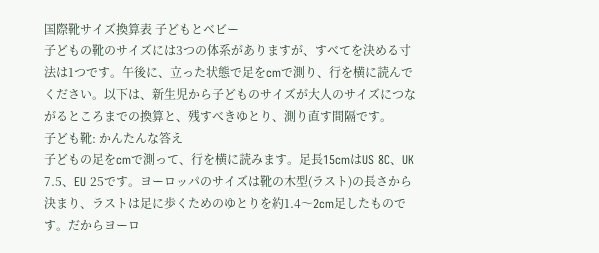国際靴サイズ換算表 子どもとベビー
子どもの靴のサイズには3つの体系がありますが、すべてを決める寸法は1つです。午後に、立った状態で足をcmで測り、行を横に読んでください。以下は、新生児から子どものサイズが大人のサイズにつながるところまでの換算と、残すべきゆとり、測り直す間隔です。
子ども靴: かんたんな答え
子どもの足をcmで測って、行を横に読みます。足長15cmはUS 8C、UK 7.5、EU 25です。ヨーロッパのサイズは靴の木型(ラスト)の長さから決まり、ラストは足に歩くためのゆとりを約1.4〜2cm足したものです。だからヨーロ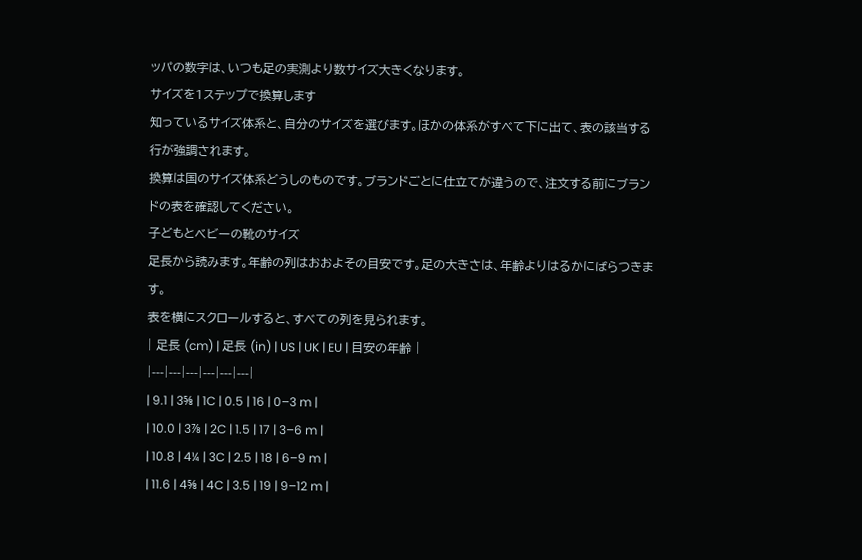ッパの数字は、いつも足の実測より数サイズ大きくなります。
サイズを1ステップで換算します
知っているサイズ体系と、自分のサイズを選びます。ほかの体系がすべて下に出て、表の該当する行が強調されます。
換算は国のサイズ体系どうしのものです。ブランドごとに仕立てが違うので、注文する前にブランドの表を確認してください。
子どもとベビーの靴のサイズ
足長から読みます。年齢の列はおおよその目安です。足の大きさは、年齢よりはるかにばらつきます。
表を横にスクロールすると、すべての列を見られます。
| 足長 (cm) | 足長 (in) | US | UK | EU | 目安の年齢 |
|---|---|---|---|---|---|
| 9.1 | 3⅝ | 1C | 0.5 | 16 | 0–3 m |
| 10.0 | 3⅞ | 2C | 1.5 | 17 | 3–6 m |
| 10.8 | 4¼ | 3C | 2.5 | 18 | 6–9 m |
| 11.6 | 4⅝ | 4C | 3.5 | 19 | 9–12 m |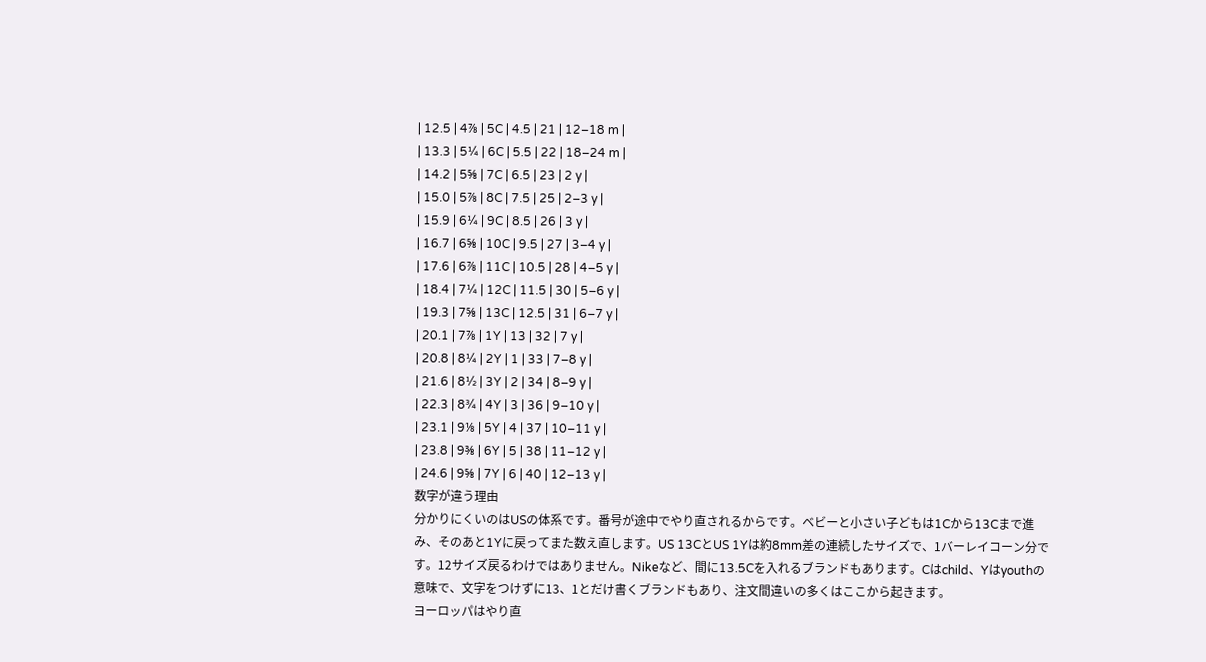| 12.5 | 4⅞ | 5C | 4.5 | 21 | 12–18 m |
| 13.3 | 5¼ | 6C | 5.5 | 22 | 18–24 m |
| 14.2 | 5⅝ | 7C | 6.5 | 23 | 2 y |
| 15.0 | 5⅞ | 8C | 7.5 | 25 | 2–3 y |
| 15.9 | 6¼ | 9C | 8.5 | 26 | 3 y |
| 16.7 | 6⅝ | 10C | 9.5 | 27 | 3–4 y |
| 17.6 | 6⅞ | 11C | 10.5 | 28 | 4–5 y |
| 18.4 | 7¼ | 12C | 11.5 | 30 | 5–6 y |
| 19.3 | 7⅝ | 13C | 12.5 | 31 | 6–7 y |
| 20.1 | 7⅞ | 1Y | 13 | 32 | 7 y |
| 20.8 | 8¼ | 2Y | 1 | 33 | 7–8 y |
| 21.6 | 8½ | 3Y | 2 | 34 | 8–9 y |
| 22.3 | 8¾ | 4Y | 3 | 36 | 9–10 y |
| 23.1 | 9⅛ | 5Y | 4 | 37 | 10–11 y |
| 23.8 | 9⅜ | 6Y | 5 | 38 | 11–12 y |
| 24.6 | 9⅝ | 7Y | 6 | 40 | 12–13 y |
数字が違う理由
分かりにくいのはUSの体系です。番号が途中でやり直されるからです。ベビーと小さい子どもは1Cから13Cまで進み、そのあと1Yに戻ってまた数え直します。US 13CとUS 1Yは約8mm差の連続したサイズで、1バーレイコーン分です。12サイズ戻るわけではありません。Nikeなど、間に13.5Cを入れるブランドもあります。Cはchild、Yはyouthの意味で、文字をつけずに13、1とだけ書くブランドもあり、注文間違いの多くはここから起きます。
ヨーロッパはやり直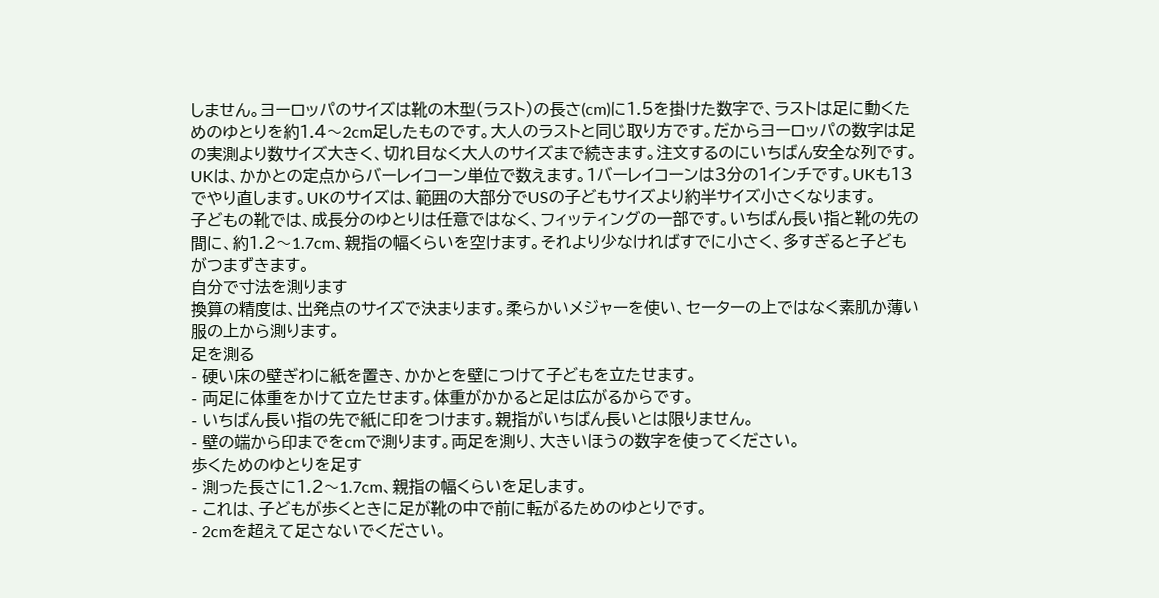しません。ヨーロッパのサイズは靴の木型(ラスト)の長さ(cm)に1.5を掛けた数字で、ラストは足に動くためのゆとりを約1.4〜2cm足したものです。大人のラストと同じ取り方です。だからヨーロッパの数字は足の実測より数サイズ大きく、切れ目なく大人のサイズまで続きます。注文するのにいちばん安全な列です。
UKは、かかとの定点からバーレイコーン単位で数えます。1バーレイコーンは3分の1インチです。UKも13でやり直します。UKのサイズは、範囲の大部分でUSの子どもサイズより約半サイズ小さくなります。
子どもの靴では、成長分のゆとりは任意ではなく、フィッティングの一部です。いちばん長い指と靴の先の間に、約1.2〜1.7cm、親指の幅くらいを空けます。それより少なければすでに小さく、多すぎると子どもがつまずきます。
自分で寸法を測ります
換算の精度は、出発点のサイズで決まります。柔らかいメジャーを使い、セーターの上ではなく素肌か薄い服の上から測ります。
足を測る
- 硬い床の壁ぎわに紙を置き、かかとを壁につけて子どもを立たせます。
- 両足に体重をかけて立たせます。体重がかかると足は広がるからです。
- いちばん長い指の先で紙に印をつけます。親指がいちばん長いとは限りません。
- 壁の端から印までをcmで測ります。両足を測り、大きいほうの数字を使ってください。
歩くためのゆとりを足す
- 測った長さに1.2〜1.7cm、親指の幅くらいを足します。
- これは、子どもが歩くときに足が靴の中で前に転がるためのゆとりです。
- 2cmを超えて足さないでください。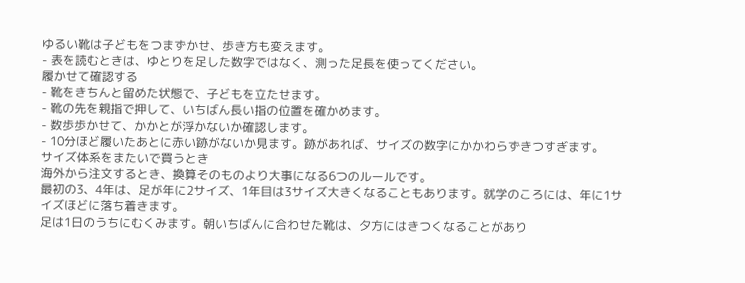ゆるい靴は子どもをつまずかせ、歩き方も変えます。
- 表を読むときは、ゆとりを足した数字ではなく、測った足長を使ってください。
履かせて確認する
- 靴をきちんと留めた状態で、子どもを立たせます。
- 靴の先を親指で押して、いちばん長い指の位置を確かめます。
- 数歩歩かせて、かかとが浮かないか確認します。
- 10分ほど履いたあとに赤い跡がないか見ます。跡があれば、サイズの数字にかかわらずきつすぎます。
サイズ体系をまたいで買うとき
海外から注文するとき、換算そのものより大事になる6つのルールです。
最初の3、4年は、足が年に2サイズ、1年目は3サイズ大きくなることもあります。就学のころには、年に1サイズほどに落ち着きます。
足は1日のうちにむくみます。朝いちばんに合わせた靴は、夕方にはきつくなることがあり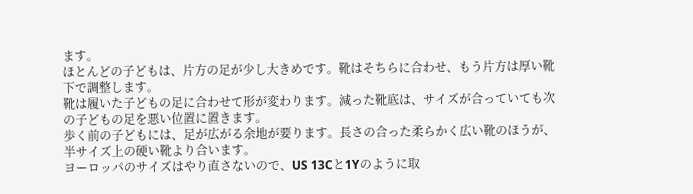ます。
ほとんどの子どもは、片方の足が少し大きめです。靴はそちらに合わせ、もう片方は厚い靴下で調整します。
靴は履いた子どもの足に合わせて形が変わります。減った靴底は、サイズが合っていても次の子どもの足を悪い位置に置きます。
歩く前の子どもには、足が広がる余地が要ります。長さの合った柔らかく広い靴のほうが、半サイズ上の硬い靴より合います。
ヨーロッパのサイズはやり直さないので、US 13Cと1Yのように取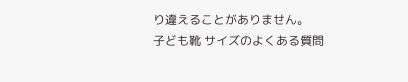り違えることがありません。
子ども靴 サイズのよくある質問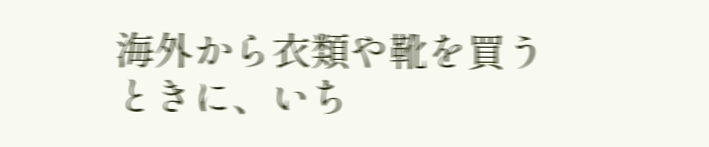海外から衣類や靴を買うときに、いち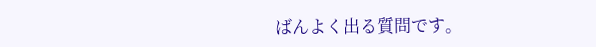ばんよく出る質問です。